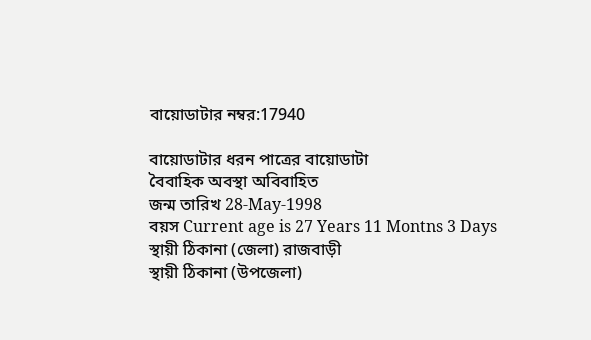বায়োডাটার নম্বর:17940

বায়োডাটার ধরন পাত্রের বায়োডাটা
বৈবাহিক অবস্থা অবিবাহিত
জন্ম তারিখ 28-May-1998
বয়স Current age is 27 Years 11 Montns 3 Days
স্থায়ী ঠিকানা (জেলা) রাজবাড়ী
স্থায়ী ঠিকানা (উপজেলা)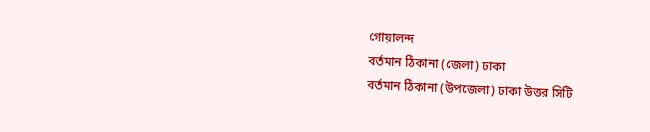গোয়ালন্দ
বর্তমান ঠিকানা (জেলা) ঢাকা
বর্তমান ঠিকানা (উপজেলা) ঢাকা উত্তর সিটি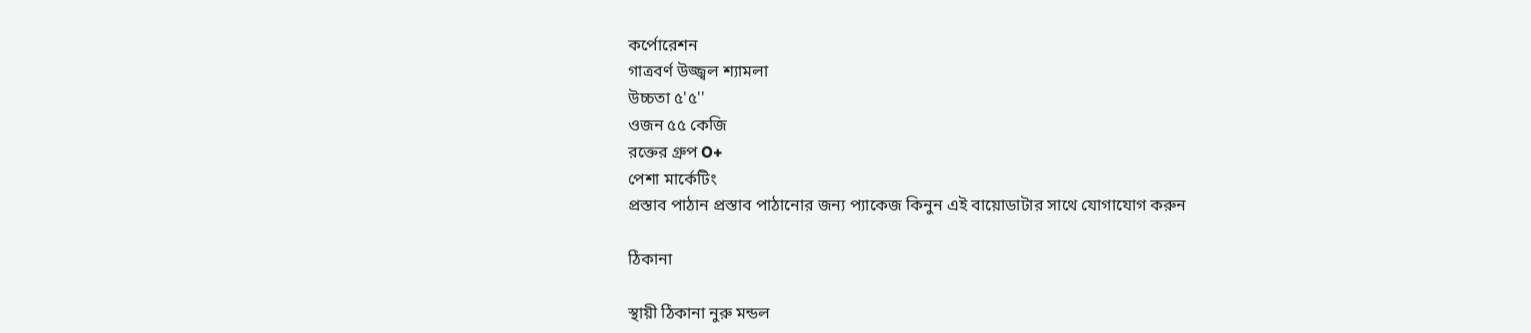কর্পোরেশন
গাত্রবর্ণ উজ্জ্বল শ্যামলা
উচ্চতা ৫'৫''
ওজন ৫৫ কেজি
রক্তের গ্রুপ O+
পেশা মার্কেটিং
প্রস্তাব পাঠান প্রস্তাব পাঠানোর জন্য প্যাকেজ কিনুন এই বায়োডাটার সাথে যোগাযোগ করুন

ঠিকানা

স্থায়ী ঠিকানা নুরু মন্ডল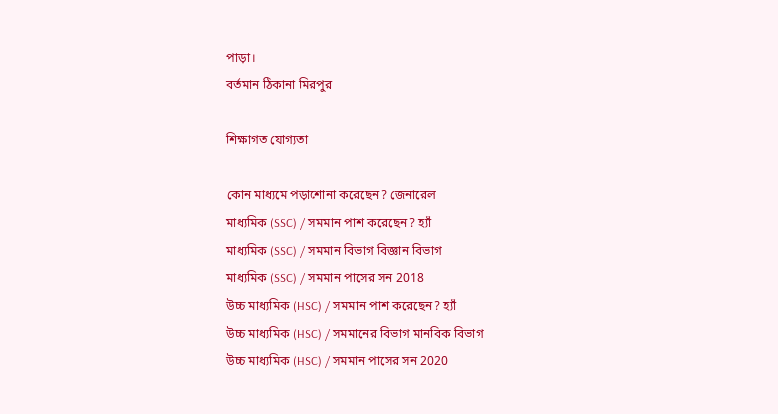পাড়া।
বর্তমান ঠিকানা মিরপুর

শিক্ষাগত যোগ্যতা

কোন মাধ্যমে পড়াশোনা করেছেন? জেনারেল
মাধ্যমিক (SSC) / সমমান পাশ করেছেন? হ্যাঁ
মাধ্যমিক (SSC) / সমমান বিভাগ বিজ্ঞান বিভাগ
মাধ্যমিক (SSC) / সমমান পাসের সন 2018
উচ্চ মাধ্যমিক (HSC) / সমমান পাশ করেছেন? হ্যাঁ
উচ্চ মাধ্যমিক (HSC) / সমমানের বিভাগ মানবিক বিভাগ
উচ্চ মাধ্যমিক (HSC) / সমমান পাসের সন 2020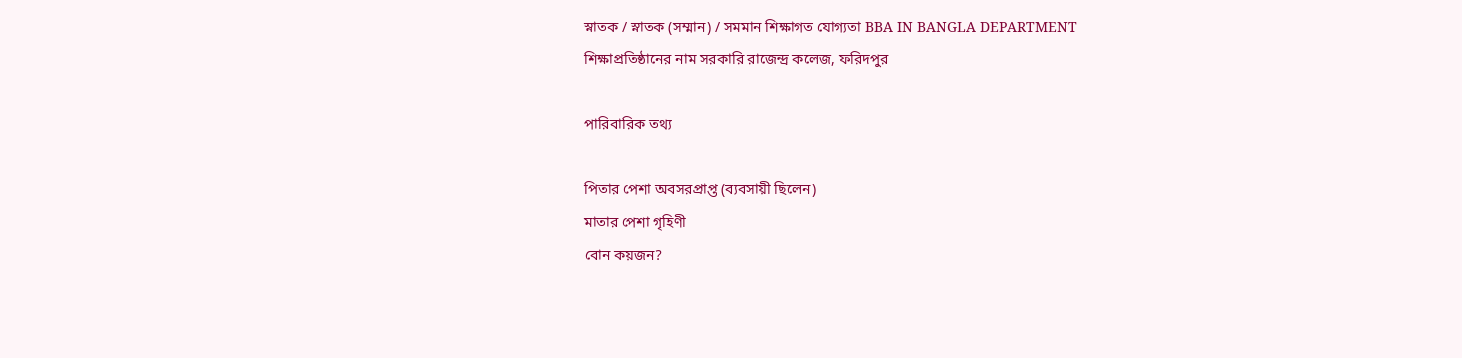স্নাতক / স্নাতক (সম্মান) / সমমান শিক্ষাগত যোগ্যতা BBA IN BANGLA DEPARTMENT
শিক্ষাপ্রতিষ্ঠানের নাম সরকারি রাজেন্দ্র কলেজ, ফরিদপুর

পারিবারিক তথ্য

পিতার পেশা অবসরপ্রাপ্ত (ব্যবসায়ী ছিলেন)
মাতার পেশা গৃহিণী
বোন কয়জন?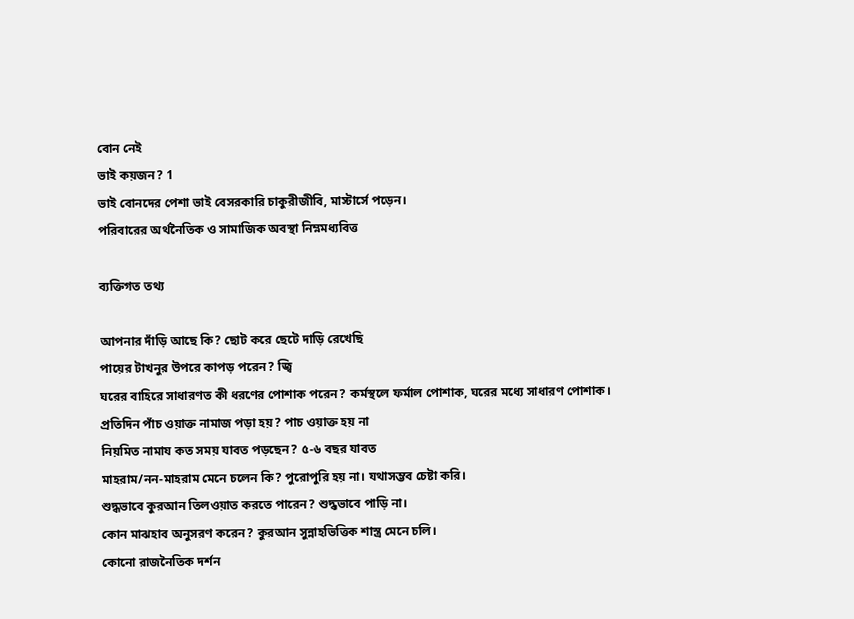বোন নেই
ভাই কয়জন? 1
ভাই বোনদের পেশা ভাই বেসরকারি চাকুরীজীবি, মাস্টার্সে পড়েন।
পরিবারের অর্থনৈতিক ও সামাজিক অবস্থা নিম্নমধ্যবিত্ত

ব্যক্তিগত তথ্য

আপনার দাঁড়ি আছে কি? ছোট করে ছেটে দাড়ি রেখেছি
পায়ের টাখনুর উপরে কাপড় পরেন? জ্বি
ঘরের বাহিরে সাধারণত কী ধরণের পোশাক পরেন? কর্মস্থলে ফর্মাল পোশাক, ঘরের মধ্যে সাধারণ পোশাক।
প্রতিদিন পাঁচ ওয়াক্ত নামাজ পড়া হয়? পাচ ওয়াক্ত হয় না
নিয়মিত নামায কত সময় যাবত পড়ছেন? ৫-৬ বছর যাবত
মাহরাম/নন-মাহরাম মেনে চলেন কি? পুরোপুরি হয় না। যথাসম্ভব চেষ্টা করি।
শুদ্ধভাবে কুরআন তিলওয়াত করতে পারেন? শুদ্ধভাবে পাড়ি না।
কোন মাঝহাব অনুসরণ করেন? কুরআন সুন্নাহভিত্তিক শাস্ত্র মেনে চলি।
কোনো রাজনৈতিক দর্শন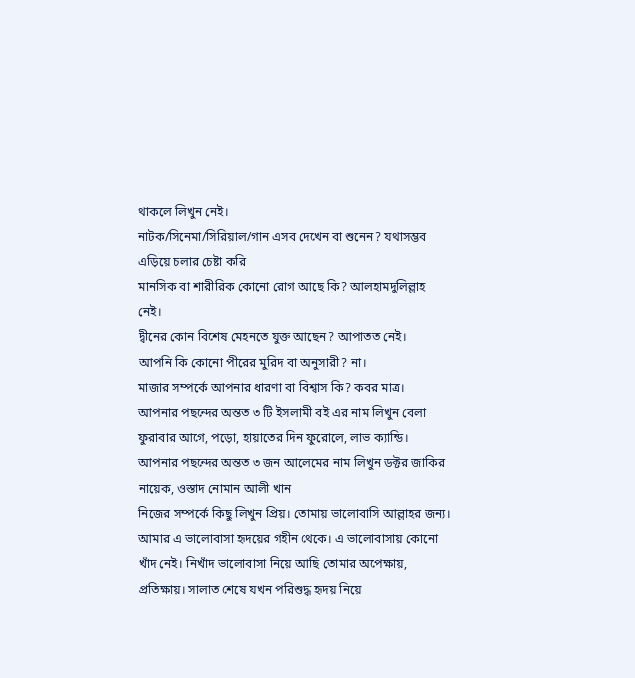থাকলে লিখুন নেই।
নাটক/সিনেমা/সিরিয়াল/গান এসব দেখেন বা শুনেন? যথাসম্ভব এড়িয়ে চলার চেষ্টা করি
মানসিক বা শারীরিক কোনো রোগ আছে কি? আলহামদুলিল্লাহ নেই।
দ্বীনের কোন বিশেষ মেহনতে যুক্ত আছেন? আপাতত নেই।
আপনি কি কোনো পীরের মুরিদ বা অনুসারী? না।
মাজার সম্পর্কে আপনার ধারণা বা বিশ্বাস কি? কবর মাত্র।
আপনার পছন্দের অন্তত ৩ টি ইসলামী বই এর নাম লিখুন বেলা ফুরাবার আগে, পড়ো, হায়াতের দিন ফুরোলে, লাভ ক্যান্ডি।
আপনার পছন্দের অন্তত ৩ জন আলেমের নাম লিখুন ডক্টর জাকির নায়েক, ওস্তাদ নোমান আলী খান
নিজের সম্পর্কে কিছু লিখুন প্রিয়। তোমায় ভালোবাসি আল্লাহর জন্য। আমার এ ভালোবাসা হৃদয়ের গহীন থেকে। এ ভালোবাসায় কোনো খাঁদ নেই। নিখাঁদ ভালোবাসা নিয়ে আছি তোমার অপেক্ষায়, প্রতিক্ষায়। সালাত শেষে যখন পরিশুদ্ধ হৃদয় নিয়ে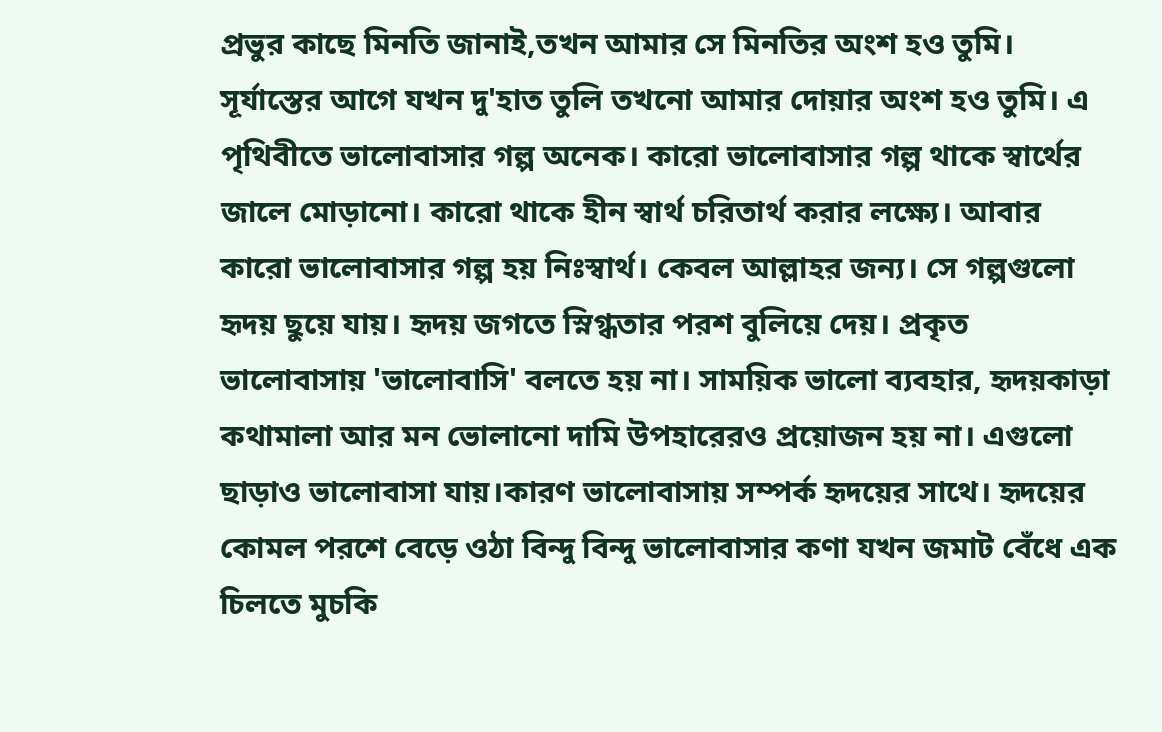প্রভুর কাছে মিনতি জানাই,তখন আমার সে মিনতির অংশ হও তুমি। সূর্যাস্তের আগে যখন দু'হাত তুলি তখনো আমার দোয়ার অংশ হও তুমি। এ পৃথিবীতে ভালোবাসার গল্প অনেক। কারো ভালোবাসার গল্প থাকে স্বার্থের জালে মোড়ানো। কারো থাকে হীন স্বার্থ চরিতার্থ করার লক্ষ্যে। আবার কারো ভালোবাসার গল্প হয় নিঃস্বার্থ। কেবল আল্লাহর জন্য। সে গল্পগুলো হৃদয় ছুয়ে যায়। হৃদয় জগতে স্নিগ্ধতার পরশ বুলিয়ে দেয়। প্রকৃত ভালোবাসায় 'ভালোবাসি' বলতে হয় না। সাময়িক ভালো ব্যবহার, হৃদয়কাড়া কথামালা আর মন ভোলানো দামি উপহারেরও প্রয়োজন হয় না। এগুলো ছাড়াও ভালোবাসা যায়।কারণ ভালোবাসায় সম্পর্ক হৃদয়ের সাথে। হৃদয়ের কোমল পরশে বেড়ে ওঠা বিন্দু বিন্দু ভালোবাসার কণা যখন জমাট বেঁধে এক চিলতে মুচকি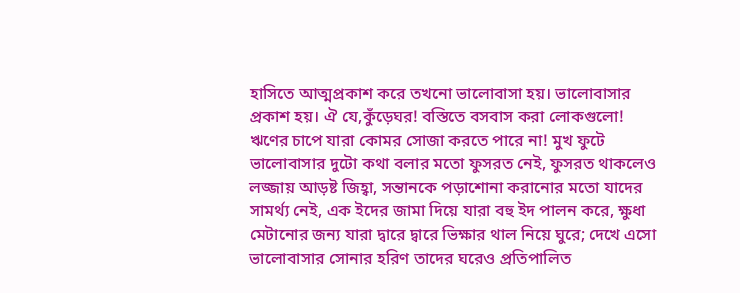হাসিতে আত্মপ্রকাশ করে তখনো ভালোবাসা হয়। ভালোবাসার প্রকাশ হয়। ঐ যে,কুঁড়েঘর! বস্তিতে বসবাস করা লোকগুলো! ঋণের চাপে যারা কোমর সোজা করতে পারে না! মুখ ফুটে ভালোবাসার দুটো কথা বলার মতো ফুসরত নেই, ফুসরত থাকলেও লজ্জায় আড়ষ্ট জিহ্বা, সন্তানকে পড়াশোনা করানোর মতো যাদের সামর্থ্য নেই, এক ইদের জামা দিয়ে যারা বহু ইদ পালন করে, ক্ষুধা মেটানোর জন্য যারা দ্বারে দ্বারে ভিক্ষার থাল নিয়ে ঘুরে; দেখে এসো ভালোবাসার সোনার হরিণ তাদের ঘরেও প্রতিপালিত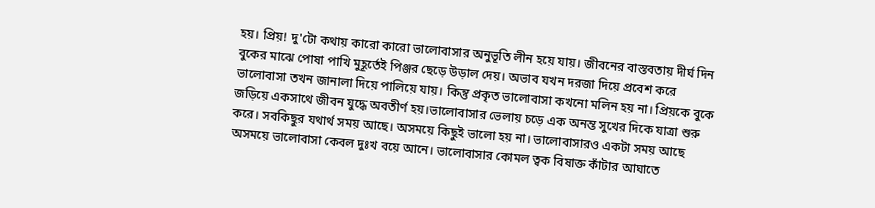হয়। প্রিয়! দু'টো কথায় কারো কারো ভালোবাসার অনুভূতি লীন হয়ে যায়। জীবনের বাস্তবতায় দীর্ঘ দিন বুকের মাঝে পোষা পাখি মুহূর্তেই পিঞ্জর ছেড়ে উড়াল দেয়। অভাব যখন দরজা দিয়ে প্রবেশ করে ভালোবাসা তখন জানালা দিয়ে পালিয়ে যায়। কিন্তু প্রকৃত ভালোবাসা কখনো মলিন হয় না। প্রিয়কে বুকে জড়িয়ে একসাথে জীবন যুদ্ধে অবতীর্ণ হয়।ভালোবাসার ভেলায় চড়ে এক অনন্ত সুখের দিকে যাত্রা শুরু করে। সবকিছুর যথার্থ সময় আছে। অসময়ে কিছুই ভালো হয় না। ভালোবাসারও একটা সময় আছে অসময়ে ভালোবাসা কেবল দুঃখ বয়ে আনে। ভালোবাসার কোমল ত্বক বিষাক্ত কাঁটার আঘাতে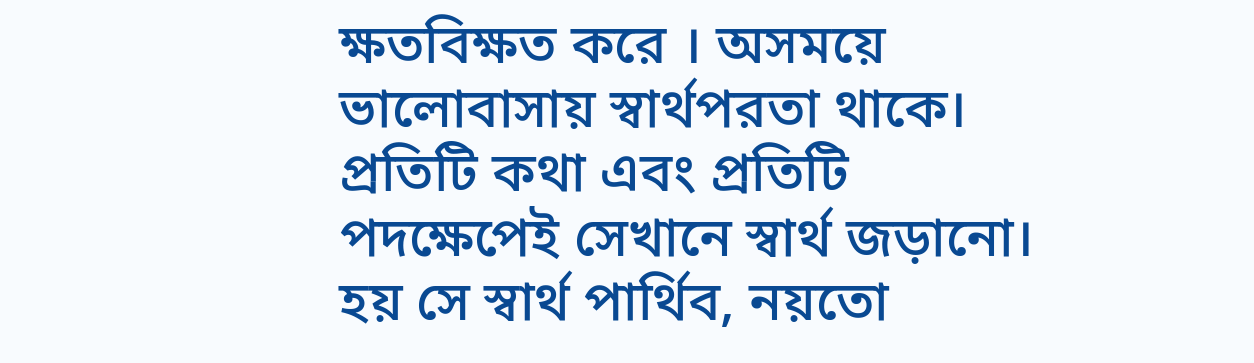ক্ষতবিক্ষত করে । অসময়ে ভালোবাসায় স্বার্থপরতা থাকে। প্রতিটি কথা এবং প্রতিটি পদক্ষেপেই সেখানে স্বার্থ জড়ানো। হয় সে স্বার্থ পার্থিব, নয়তো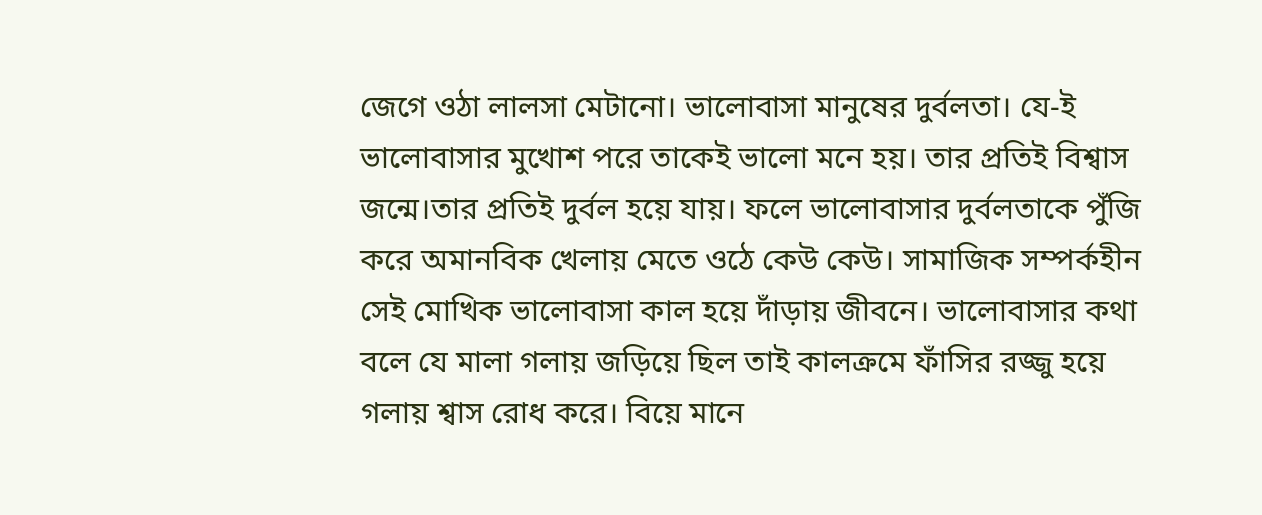জেগে ওঠা লালসা মেটানো। ভালোবাসা মানুষের দুর্বলতা। যে-ই ভালোবাসার মুখোশ পরে তাকেই ভালো মনে হয়। তার প্রতিই বিশ্বাস জন্মে।তার প্রতিই দুর্বল হয়ে যায়। ফলে ভালোবাসার দুর্বলতাকে পুঁজি করে অমানবিক খেলায় মেতে ওঠে কেউ কেউ। সামাজিক সম্পর্কহীন সেই মোখিক ভালোবাসা কাল হয়ে দাঁড়ায় জীবনে। ভালোবাসার কথা বলে যে মালা গলায় জড়িয়ে ছিল তাই কালক্রমে ফাঁসির রজ্জু হয়ে গলায় শ্বাস রোধ করে। বিয়ে মানে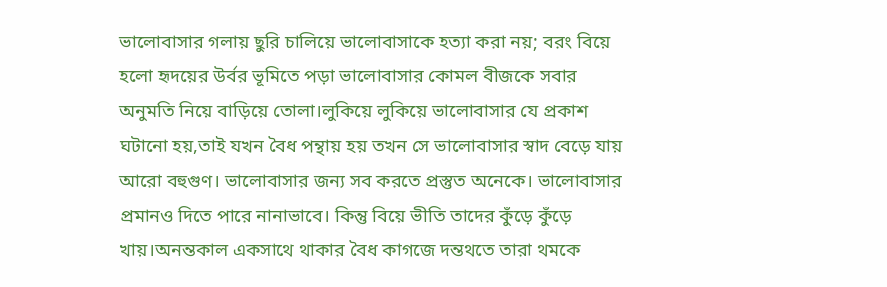ভালোবাসার গলায় ছুরি চালিয়ে ভালোবাসাকে হত্যা করা নয়; বরং বিয়ে হলো হৃদয়ের উর্বর ভূমিতে পড়া ভালোবাসার কোমল বীজকে সবার অনুমতি নিয়ে বাড়িয়ে তোলা।লুকিয়ে লুকিয়ে ভালোবাসার যে প্রকাশ ঘটানো হয়,তাই যখন বৈধ পন্থায় হয় তখন সে ভালোবাসার স্বাদ বেড়ে যায় আরো বহুগুণ। ভালোবাসার জন্য সব করতে প্রস্তুত অনেকে। ভালোবাসার প্রমানও দিতে পারে নানাভাবে। কিন্তু বিয়ে ভীতি তাদের কুঁড়ে কুঁড়ে খায়।অনন্তকাল একসাথে থাকার বৈধ কাগজে দন্তথতে তারা থমকে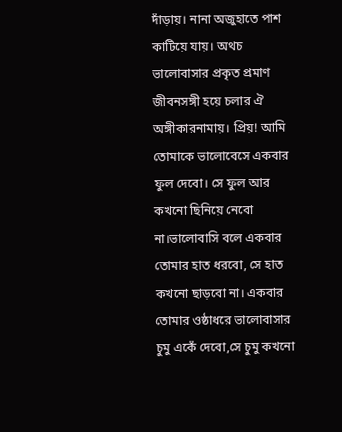দাঁড়ায়। নানা অজুহাতে পাশ কাটিয়ে যায়। অথচ ভালোবাসার প্রকৃত প্রমাণ জীবনসঙ্গী হয়ে চলার ঐ অঙ্গীকারনামায়। প্রিয়! আমি তোমাকে ভালোবেসে একবার ফুল দেবো। সে ফুল আর কখনো ছিনিয়ে নেবো না।ভালোবাসি বলে একবার তোমার হাত ধরবো, সে হাত কখনো ছাড়বো না। একবার তোমার ওষ্ঠাধরে ভালোবাসার চুমু একেঁ দেবো,সে চুমু কখনো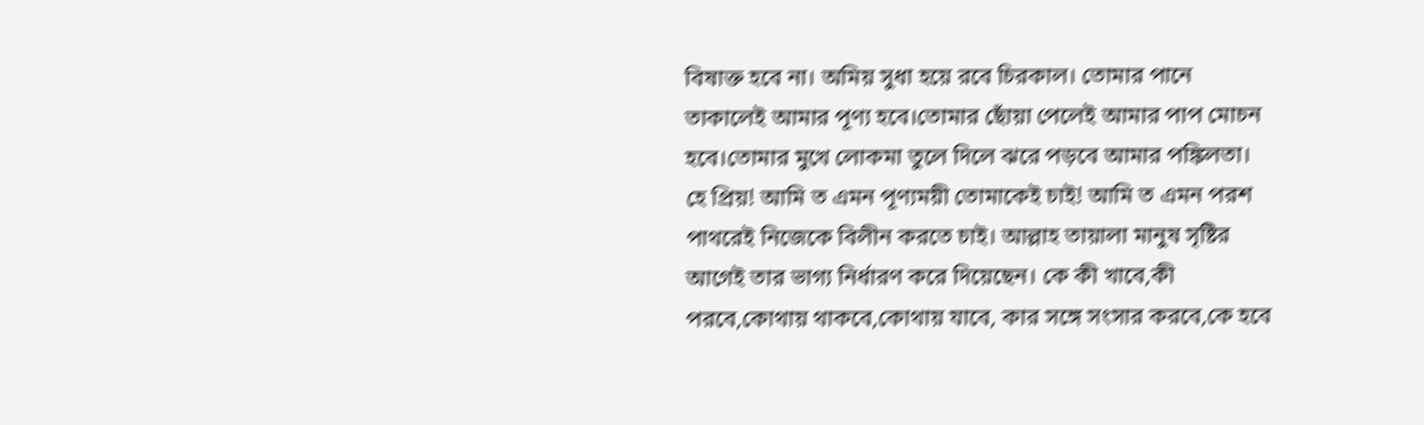বিষাক্ত হবে না। অমিয় সুধা হয়ে রবে চিরকাল। তোমার পানে তাকালেই আমার পূণ্য হবে।তোমার ছোঁয়া পেলেই আমার পাপ মোচন হবে।তোমার মুখে লোকমা তুলে দিলে ঝরে পড়বে আমার পঙ্কিলতা। হে প্রিয়! আমি ত এমন পূণ্যময়ী তোমাকেই চাই! আমি ত এমন পরশ পাথরেই নিজেকে বিলীন করতে চাই। আল্লাহ তায়ালা মানুষ সৃষ্টির আগেই তার ভাগ্য নির্ধারণ করে দিয়েছেন। কে কী খাবে,কী পরবে,কোথায় থাকবে,কোথায় যাবে, কার সঙ্গে সংসার করবে,কে হবে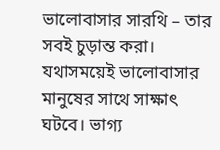ভালোবাসার সারথি – তার সবই চুড়ান্ত করা। যথাসময়েই ভালোবাসার মানুষের সাথে সাক্ষাৎ ঘটবে। ভাগ্য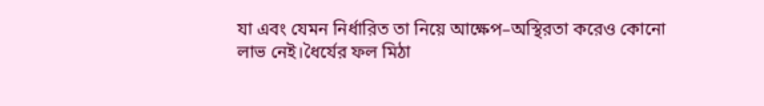যা এবং যেমন নির্ধারিত তা নিয়ে আক্ষেপ–অস্থিরতা করেও কোনো লাভ নেই।ধৈর্যের ফল মিঠা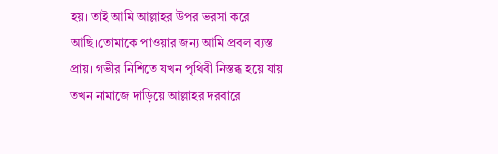হয়। তাই আমি আল্লাহর উপর ভরসা করে আছি।তোমাকে পাওয়ার জন্য আমি প্রবল ব্যস্ত প্রায়। গভীর নিশিতে যখন পৃথিবী নিস্তব্ধ হয়ে যায় তখন নামাজে দাড়িয়ে আল্লাহর দরবারে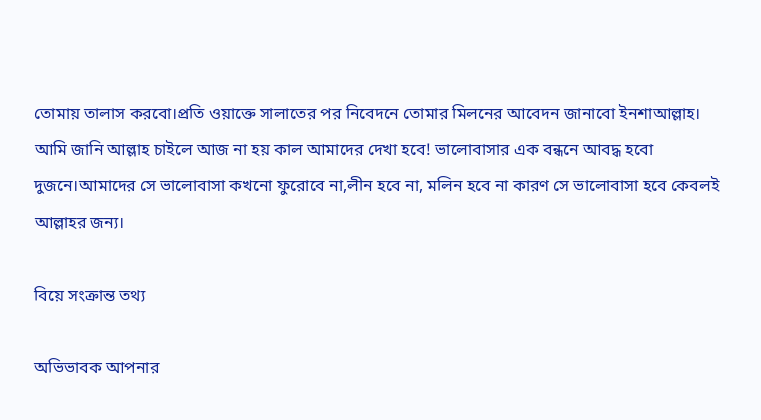তোমায় তালাস করবো।প্রতি ওয়াক্তে সালাতের পর নিবেদনে তোমার মিলনের আবেদন জানাবো ইনশাআল্লাহ। আমি জানি আল্লাহ চাইলে আজ না হয় কাল আমাদের দেখা হবে! ভালোবাসার এক বন্ধনে আবদ্ধ হবো দুজনে।আমাদের সে ভালোবাসা কখনো ফুরোবে না,লীন হবে না, মলিন হবে না কারণ সে ভালোবাসা হবে কেবলই আল্লাহর জন্য।

বিয়ে সংক্রান্ত তথ্য

অভিভাবক আপনার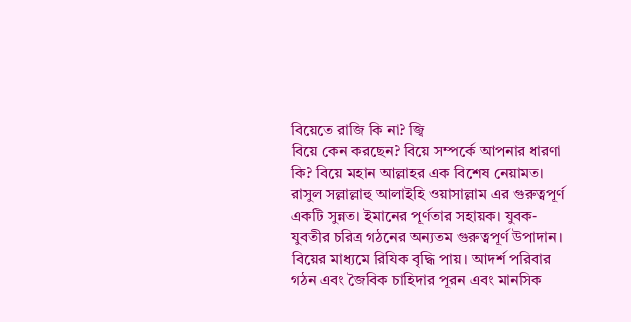বিয়েতে রাজি কি না? জ্বি
বিয়ে কেন করছেন? বিয়ে সম্পর্কে আপনার ধারণা কি? বিয়ে মহান আল্লাহর এক বিশেষ নেয়ামত। রাসুল সল্লাল্লাহু আলাইহি ওয়াসাল্লাম এর গুরুত্বপূর্ণ একটি সুন্নত। ইমানের পূর্ণতার সহায়ক। যুবক-যুবতীর চরিত্র গঠনের অন্যতম গুরুত্বপূর্ণ উপাদান। বিয়ের মাধ্যমে রিযিক বৃদ্ধি পায়। আদর্শ পরিবার গঠন এবং জৈবিক চাহিদার পূরন এবং মানসিক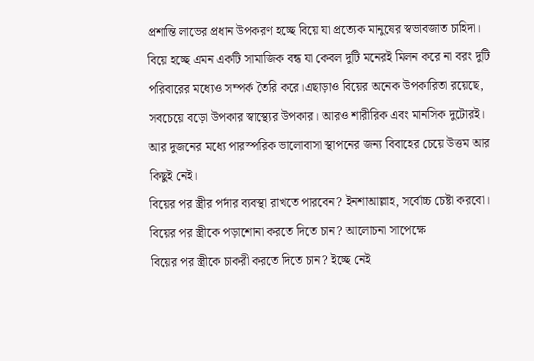প্রশান্তি লাভের প্রধান উপকরণ হচ্ছে বিয়ে যা প্রত্যেক মানুষের স্বভাবজাত চাহিদা। বিয়ে হচ্ছে এমন একটি সামাজিক বন্ধ যা কেবল দুটি মনেরই মিলন করে না বরং দুটি পরিবারের মধ্যেও সম্পর্ক তৈরি করে।এছাড়াও বিয়ের অনেক উপকারিতা রয়েছে, সবচেয়ে বড়ো উপকার স্বাস্থ্যের উপকার। আরও শারীরিক এবং মানসিক দুটোরই। আর দুজনের মধ্যে পারস্পরিক ভালোবাসা স্থাপনের জন্য বিবাহের চেয়ে উত্তম আর কিছুই নেই।
বিয়ের পর স্ত্রীর পর্দার ব্যবস্থা রাখতে পারবেন? ইনশাআল্লাহ, সর্বোচ্চ চেষ্টা করবো।
বিয়ের পর স্ত্রীকে পড়াশোনা করতে দিতে চান? আলোচনা সাপেক্ষে
বিয়ের পর স্ত্রীকে চাকরী করতে দিতে চান? ইচ্ছে নেই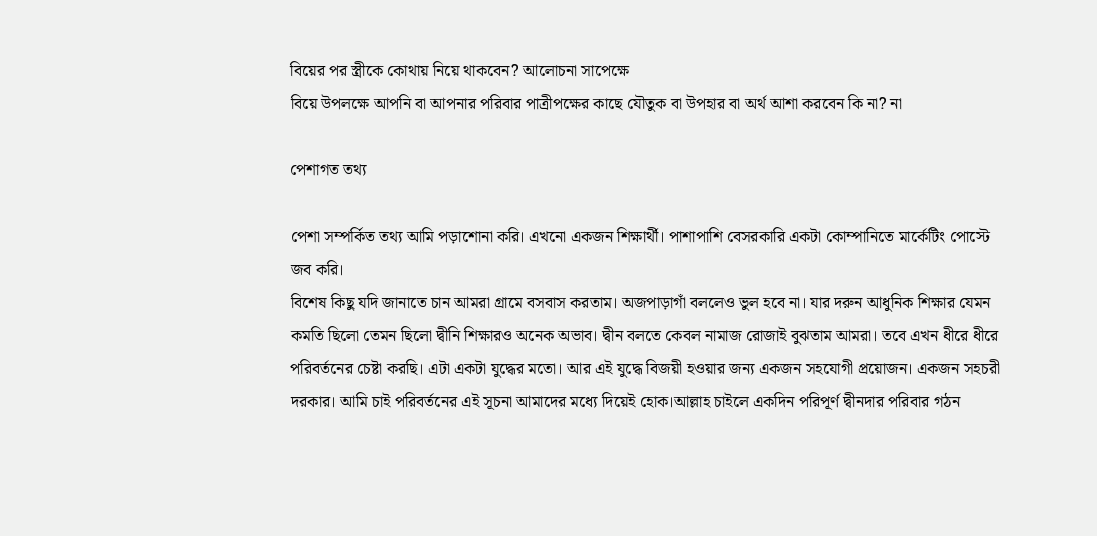বিয়ের পর স্ত্রীকে কোথায় নিয়ে থাকবেন? আলোচনা সাপেক্ষে
বিয়ে উপলক্ষে আপনি বা আপনার পরিবার পাত্রীপক্ষের কাছে যৌতুক বা উপহার বা অর্থ আশা করবেন কি না? না

পেশাগত তথ্য

পেশা সম্পর্কিত তথ্য আমি পড়াশোনা করি। এখনো একজন শিক্ষার্থী। পাশাপাশি বেসরকারি একটা কোম্পানিতে মার্কেটিং পোস্টে জব করি।
বিশেষ কিছু যদি জানাতে চান আমরা গ্রামে বসবাস করতাম। অজপাড়াগাঁ বললেও ভুল হবে না। যার দরুন আধুনিক শিক্ষার যেমন কমতি ছিলো তেমন ছিলো দ্বীনি শিক্ষারও অনেক অভাব। দ্বীন বলতে কেবল নামাজ রোজাই বুঝতাম আমরা। তবে এখন ধীরে ধীরে পরিবর্তনের চেষ্টা করছি। এটা একটা যুদ্ধের মতো। আর এই যুদ্ধে বিজয়ী হওয়ার জন্য একজন সহযোগী প্রয়োজন। একজন সহচরী দরকার। আমি চাই পরিবর্তনের এই সূচনা আমাদের মধ্যে দিয়েই হোক।আল্লাহ চাইলে একদিন পরিপূর্ণ দ্বীনদার পরিবার গঠন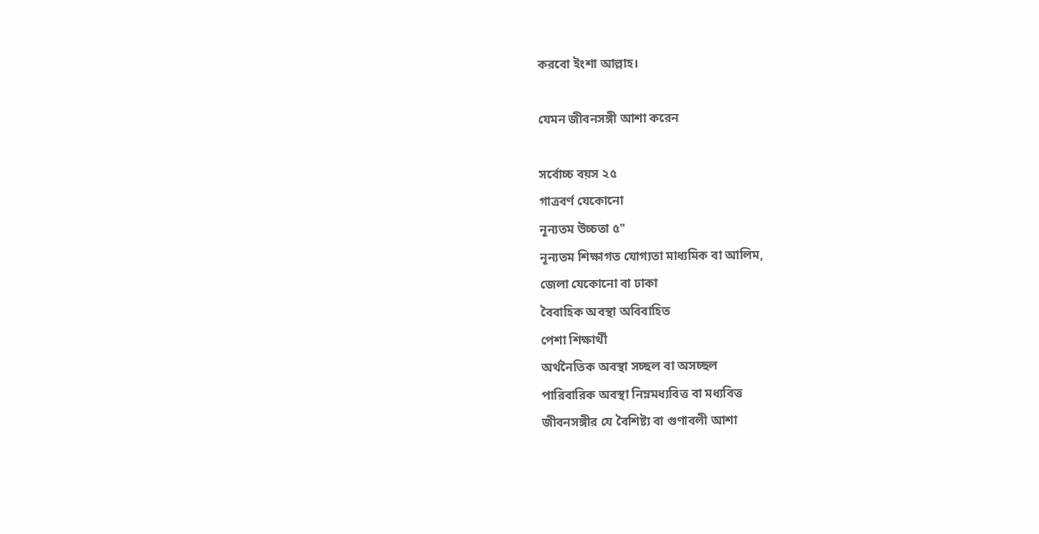করবো ইংশা আল্লাহ।

যেমন জীবনসঙ্গী আশা করেন

সর্বোচ্চ বয়স ২৫
গাত্রবর্ণ যেকোনো
নূন্যতম উচ্চতা ৫"
নূন্যতম শিক্ষাগত যোগ্যতা মাধ্যমিক বা আলিম,
জেলা যেকোনো বা ঢাকা
বৈবাহিক অবস্থা অবিবাহিত
পেশা শিক্ষার্থী
অর্থনৈতিক অবস্থা সচ্ছল বা অসচ্ছল
পারিবারিক অবস্থা নিম্নমধ্যবিত্ত বা মধ্যবিত্ত
জীবনসঙ্গীর যে বৈশিষ্ট্য বা গুণাবলী আশা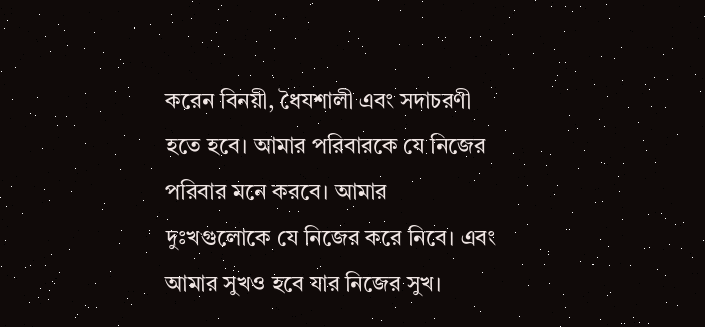করেন বিনয়ী, ধৈযশালী এবং সদাচরণী হতে হবে। আমার পরিবারকে যে নিজের পরিবার মনে করবে। আমার দুঃখগুলোকে যে নিজের করে নিবে। এবং আমার সুখও হবে যার নিজের সুখ।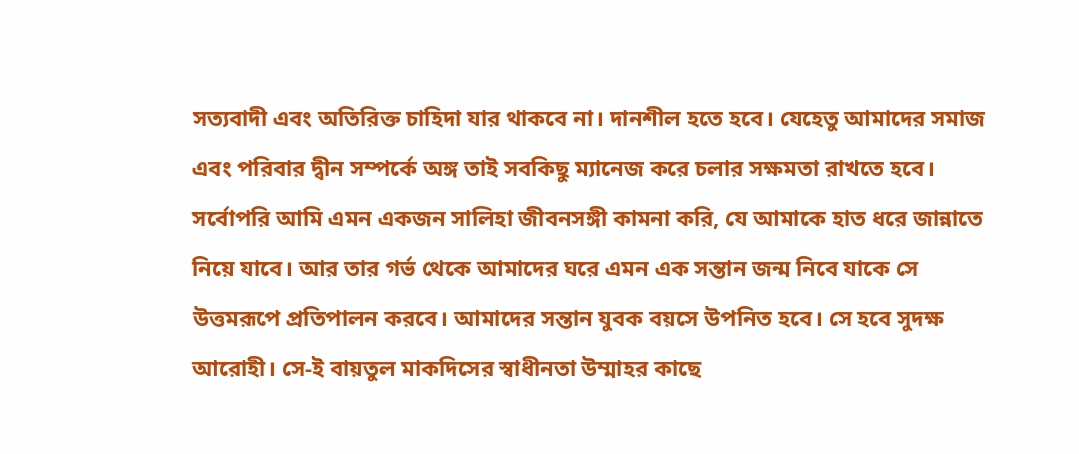সত্যবাদী এবং অতিরিক্ত চাহিদা যার থাকবে না। দানশীল হতে হবে। যেহেতু আমাদের সমাজ এবং পরিবার দ্বীন সম্পর্কে অঙ্গ তাই সবকিছু ম্যানেজ করে চলার সক্ষমতা রাখতে হবে। সর্বোপরি আমি এমন একজন সালিহা জীবনসঙ্গী কামনা করি, যে আমাকে হাত ধরে জান্নাতে নিয়ে যাবে। আর তার গর্ভ থেকে আমাদের ঘরে এমন এক সন্তান জন্ম নিবে যাকে সে উত্তমরূপে প্রতিপালন করবে। আমাদের সন্তান যুবক বয়সে উপনিত হবে। সে হবে সুদক্ষ আরোহী। সে-ই বায়তুল মাকদিসের স্বাধীনতা উম্মাহর কাছে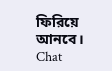ফিরিয়ে আনবে।
Chat